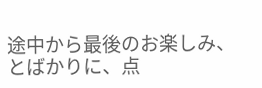途中から最後のお楽しみ、とばかりに、点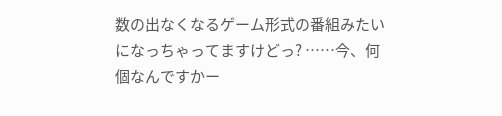数の出なくなるゲーム形式の番組みたいになっちゃってますけどっ? ……今、何個なんですかー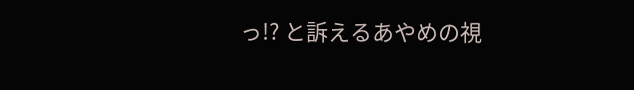っ!? と訴えるあやめの視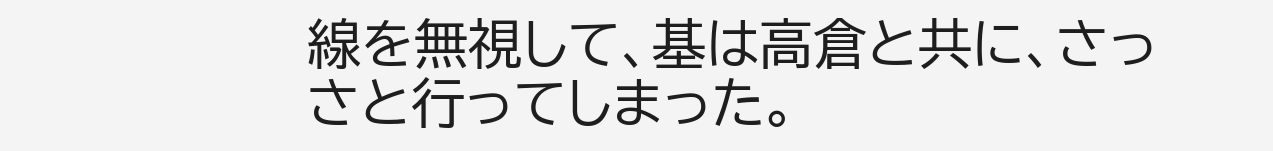線を無視して、基は高倉と共に、さっさと行ってしまった。